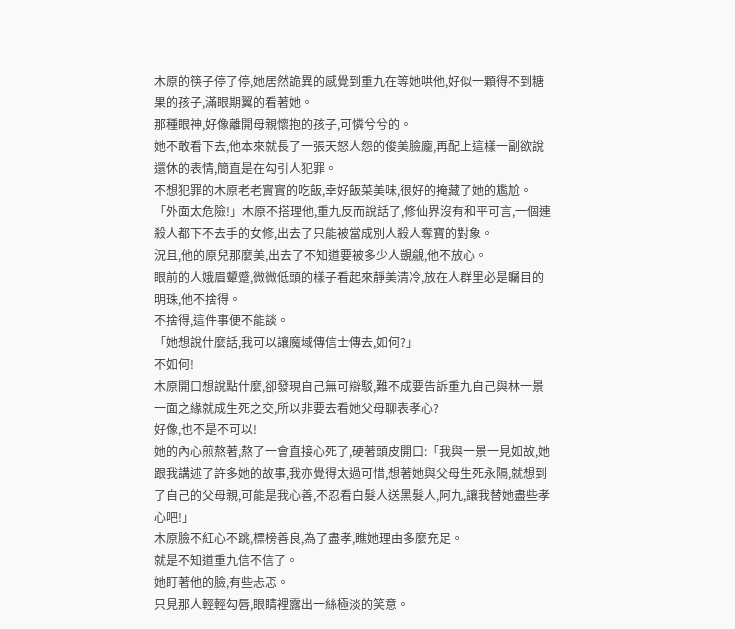木原的筷子停了停,她居然詭異的感覺到重九在等她哄他,好似一顆得不到糖果的孩子,滿眼期翼的看著她。
那種眼神,好像離開母親懷抱的孩子,可憐兮兮的。
她不敢看下去,他本來就長了一張天怒人怨的俊美臉龐,再配上這樣一副欲說還休的表情,簡直是在勾引人犯罪。
不想犯罪的木原老老實實的吃飯,幸好飯菜美味,很好的掩藏了她的尷尬。
「外面太危險!」木原不搭理他,重九反而說話了,修仙界沒有和平可言,一個連殺人都下不去手的女修,出去了只能被當成別人殺人奪寶的對象。
況且,他的原兒那麼美,出去了不知道要被多少人覬覦,他不放心。
眼前的人娥眉顰蹙,微微低頭的樣子看起來靜美清冷,放在人群里必是矚目的明珠,他不捨得。
不捨得,這件事便不能談。
「她想說什麼話,我可以讓魔域傳信士傳去,如何?」
不如何!
木原開口想說點什麼,卻發現自己無可辯駁,難不成要告訴重九自己與林一景一面之緣就成生死之交,所以非要去看她父母聊表孝心?
好像,也不是不可以!
她的內心煎熬著,熬了一會直接心死了,硬著頭皮開口:「我與一景一見如故,她跟我講述了許多她的故事,我亦覺得太過可惜,想著她與父母生死永隔,就想到了自己的父母親,可能是我心善,不忍看白髮人送黑髮人,阿九,讓我替她盡些孝心吧!」
木原臉不紅心不跳,標榜善良,為了盡孝,瞧她理由多麼充足。
就是不知道重九信不信了。
她盯著他的臉,有些忐忑。
只見那人輕輕勾唇,眼睛裡露出一絲極淡的笑意。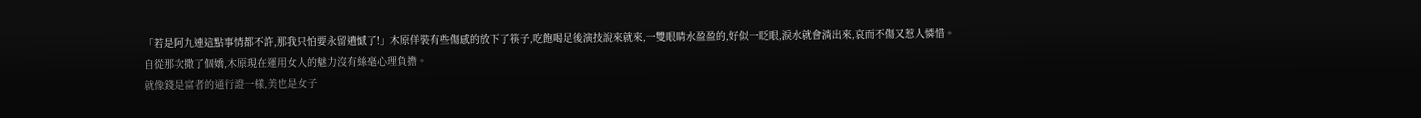「若是阿九連這點事情都不許,那我只怕要永留遺憾了!」木原佯裝有些傷感的放下了筷子,吃飽喝足後演技說來就來,一雙眼睛水盈盈的,好似一眨眼,淚水就會淌出來,哀而不傷又惹人憐惜。
自從那次撒了個嬌,木原現在運用女人的魅力沒有絲毫心理負擔。
就像錢是富者的通行證一樣,美也是女子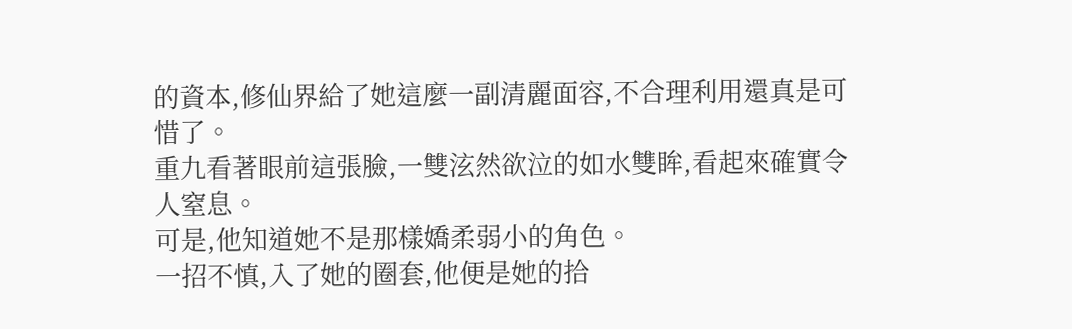的資本,修仙界給了她這麼一副清麗面容,不合理利用還真是可惜了。
重九看著眼前這張臉,一雙泫然欲泣的如水雙眸,看起來確實令人窒息。
可是,他知道她不是那樣嬌柔弱小的角色。
一招不慎,入了她的圈套,他便是她的拾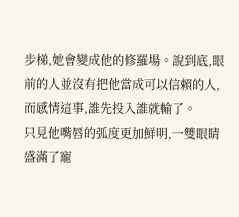步梯,她會變成他的修羅場。說到底,眼前的人並沒有把他當成可以信賴的人,而感情這事,誰先投入誰就輸了。
只見他嘴唇的弧度更加鮮明,一雙眼睛盛滿了寵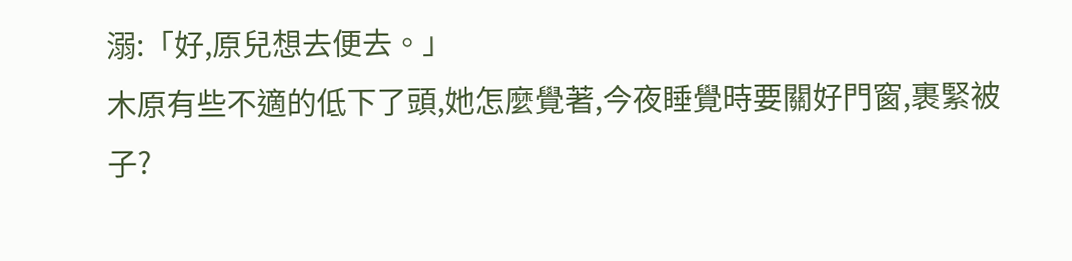溺:「好,原兒想去便去。」
木原有些不適的低下了頭,她怎麼覺著,今夜睡覺時要關好門窗,裹緊被子?